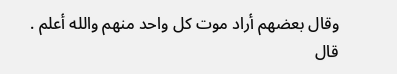وقال بعضهم أراد موت كل واحد منهم والله أعلم .
قال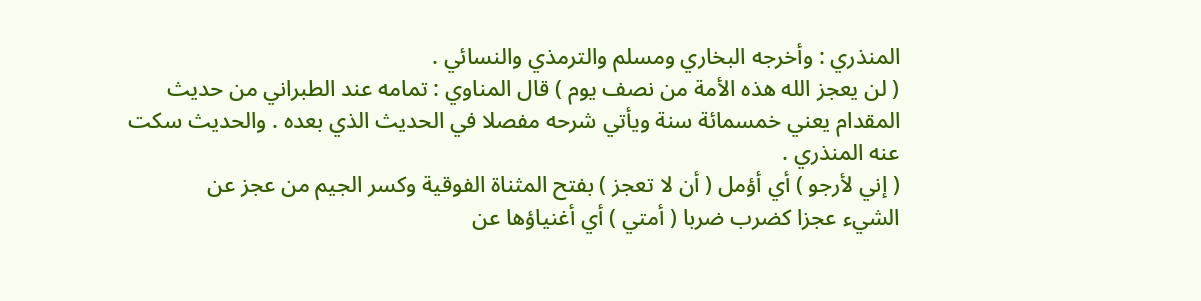المنذري : وأخرجه البخاري ومسلم والترمذي والنسائي .
( لن يعجز الله هذه الأمة من نصف يوم ) قال المناوي : تمامه عند الطبراني من حديث
المقدام يعني خمسمائة سنة ويأتي شرحه مفصلا في الحديث الذي بعده . والحديث سكت
عنه المنذري .
( إني لأرجو ) أي أؤمل ( أن لا تعجز ) بفتح المثناة الفوقية وكسر الجيم من عجز عن
الشيء عجزا كضرب ضربا ( أمتي ) أي أغنياؤها عن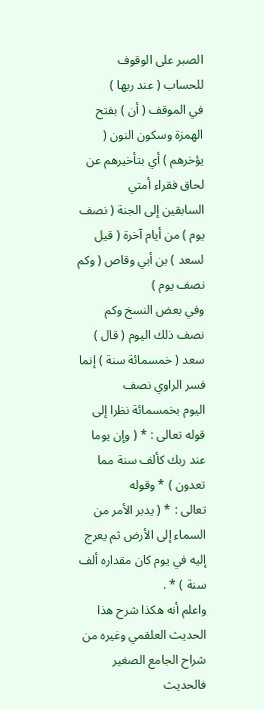الصبر على الوقوف للحساب ( عند ربها )
في الموقف ( أن ) بفتح الهمزة وسكون النون ( يؤخرهم ) أي بتأخيرهم عن لحاق فقراء أمتي
السابقين إلى الجنة ( نصف يوم ) من أيام آخرة ( قيل لسعد ) بن أبي وقاص ( وكم نصف يوم )
وفي بعض النسخ وكم نصف ذلك اليوم ( قال ) سعد ( خمسمائة سنة ) إنما فسر الراوي نصف
اليوم بخمسمائة نظرا إلى قوله تعالى : * ( وإن يوما عند ربك كألف سنة مما تعدون ) * وقوله
تعالى : * ( يدبر الأمر من السماء إلى الأرض ثم يعرج إليه في يوم كان مقداره ألف سنة ) * .
واعلم أنه هكذا شرح هذا الحديث العلقمي وغيره من شراح الجامع الصغير فالحديث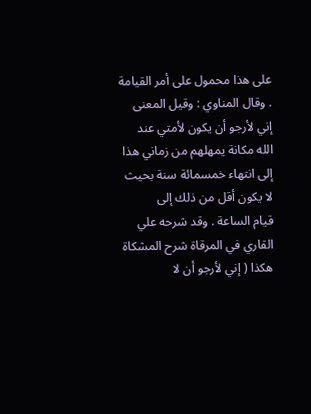على هذا محمول على أمر القيامة . وقال المناوي : وقيل المعنى إني لأرجو أن يكون لأمتي عند
الله مكانة يمهلهم من زماني هذا إلى انتهاء خمسمائة سنة بحيث لا يكون أقل من ذلك إلى
قيام الساعة . وقد شرحه علي القاري في المرقاة شرح المشكاة هكذا ( إني لأرجو أن لا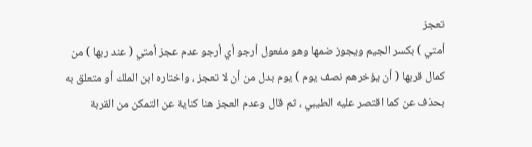تعجز
أمتي ) بكسر الجيم ويجوز ضمها وهو مفعول أرجو أي أرجو عدم عجز أمتي ( عند ربها ) من
كمال قربها ( أن يؤخرهم نصف يوم ) يوم بدل من أن لا تعجز ، واختاره ابن الملك أو متعلق به
بحذف عن كما اقتصر عليه الطيبي ، ثم قال وعدم العجز هنا كناية عن التمكن من القربة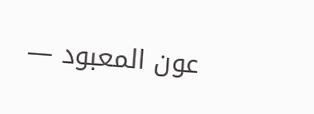عون المعبود —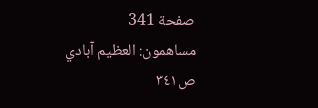صفحة 341
مساهمون: العظيم آبادي
ص٣٤١